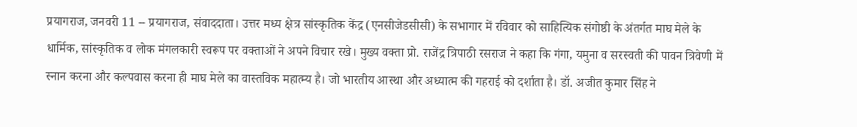प्रयागराज, जनवरी 11 -- प्रयागराज, संवाददाता। उत्तर मध्य क्षेत्र सांस्कृतिक केंद्र (एनसीजेडसीसी) के सभागार में रविवार को साहित्यिक संगोष्ठी के अंतर्गत माघ मेले के धार्मिक, सांस्कृतिक व लोक मंगलकारी स्वरूप पर वक्ताओं ने अपने विचार रखे। मुख्य वक्ता प्रो. राजेंद्र त्रिपाठी रसराज ने कहा कि गंगा, यमुना व सरस्वती की पावन त्रिवेणी में स्नान करना और कल्पवास करना ही माघ मेले का वास्तविक महात्म्य है। जो भारतीय आस्था और अध्यात्म की गहराई को दर्शाता है। डॉ. अजीत कुमार सिंह ने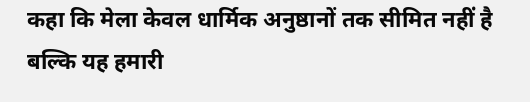कहा कि मेला केवल धार्मिक अनुष्ठानों तक सीमित नहीं है बल्कि यह हमारी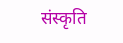संस्कृति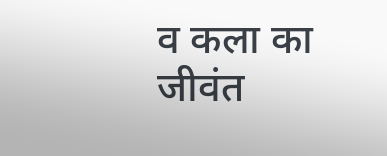व कला का जीवंत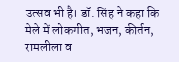उत्सव भी है। डॉ. सिंह ने कहा कि मेले में लोकगीत, भजन, कीर्तन, रामलीला व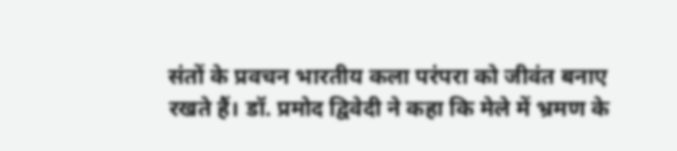संतों के प्रवचन भारतीय कला परंपरा को जीवंत बनाए रखते हैं। डॉ. प्रमोद द्विवेदी ने कहा कि मेले में भ्रमण के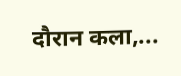दौरान कला,...